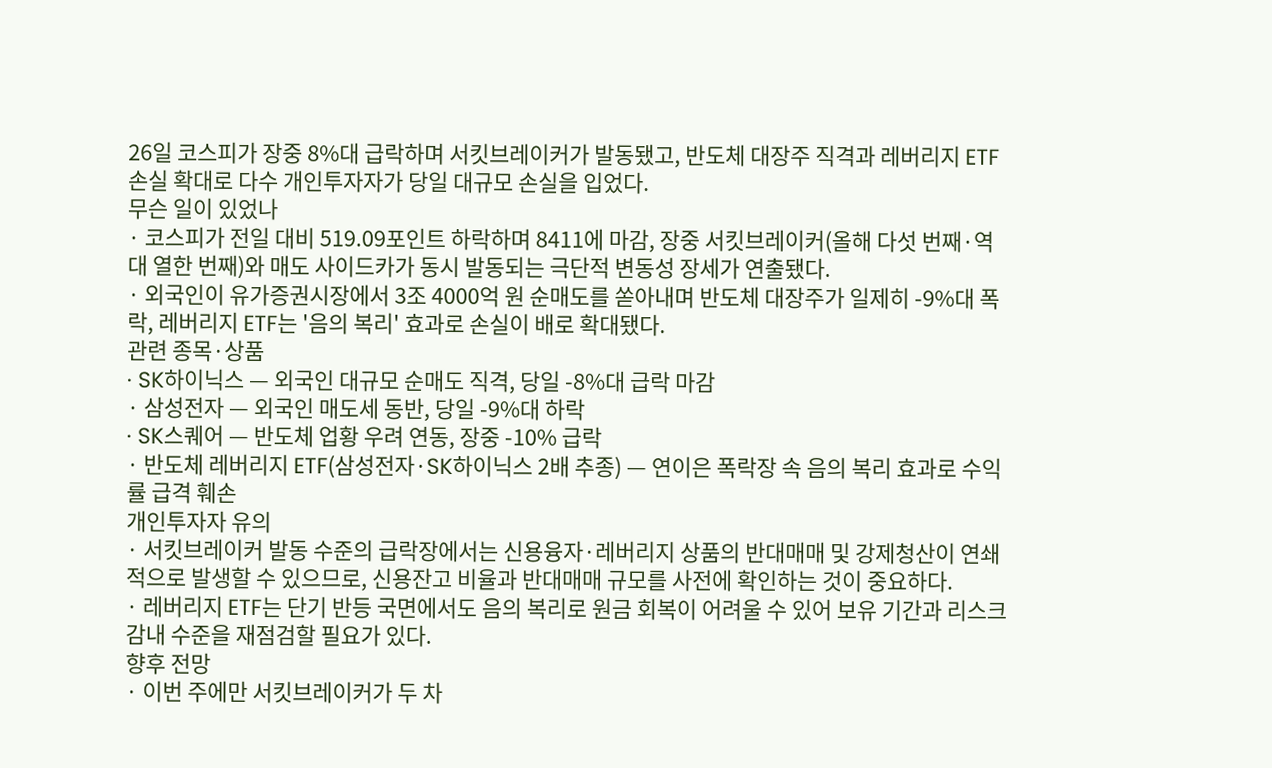26일 코스피가 장중 8%대 급락하며 서킷브레이커가 발동됐고, 반도체 대장주 직격과 레버리지 ETF 손실 확대로 다수 개인투자자가 당일 대규모 손실을 입었다.
무슨 일이 있었나
· 코스피가 전일 대비 519.09포인트 하락하며 8411에 마감, 장중 서킷브레이커(올해 다섯 번째·역대 열한 번째)와 매도 사이드카가 동시 발동되는 극단적 변동성 장세가 연출됐다.
· 외국인이 유가증권시장에서 3조 4000억 원 순매도를 쏟아내며 반도체 대장주가 일제히 -9%대 폭락, 레버리지 ETF는 '음의 복리' 효과로 손실이 배로 확대됐다.
관련 종목·상품
· SK하이닉스 — 외국인 대규모 순매도 직격, 당일 -8%대 급락 마감
· 삼성전자 — 외국인 매도세 동반, 당일 -9%대 하락
· SK스퀘어 — 반도체 업황 우려 연동, 장중 -10% 급락
· 반도체 레버리지 ETF(삼성전자·SK하이닉스 2배 추종) — 연이은 폭락장 속 음의 복리 효과로 수익률 급격 훼손
개인투자자 유의
· 서킷브레이커 발동 수준의 급락장에서는 신용융자·레버리지 상품의 반대매매 및 강제청산이 연쇄적으로 발생할 수 있으므로, 신용잔고 비율과 반대매매 규모를 사전에 확인하는 것이 중요하다.
· 레버리지 ETF는 단기 반등 국면에서도 음의 복리로 원금 회복이 어려울 수 있어 보유 기간과 리스크 감내 수준을 재점검할 필요가 있다.
향후 전망
· 이번 주에만 서킷브레이커가 두 차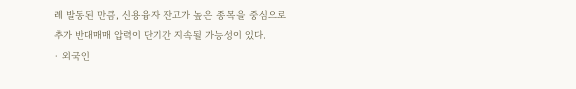례 발동된 만큼, 신용융자 잔고가 높은 종목을 중심으로 추가 반대매매 압력이 단기간 지속될 가능성이 있다.
· 외국인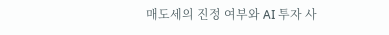매도세의 진정 여부와 AI 투자 사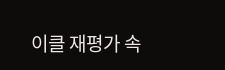이클 재평가 속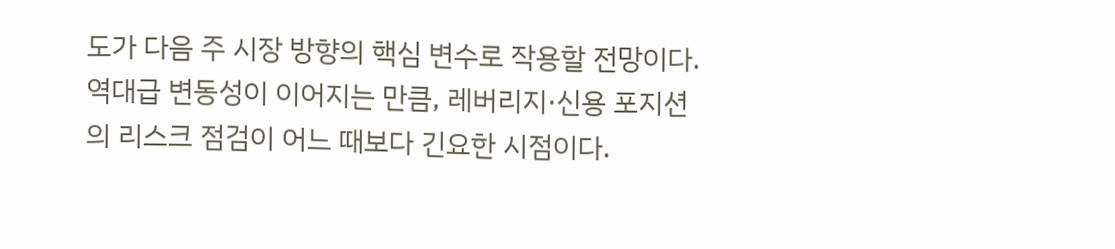도가 다음 주 시장 방향의 핵심 변수로 작용할 전망이다.
역대급 변동성이 이어지는 만큼, 레버리지·신용 포지션의 리스크 점검이 어느 때보다 긴요한 시점이다.